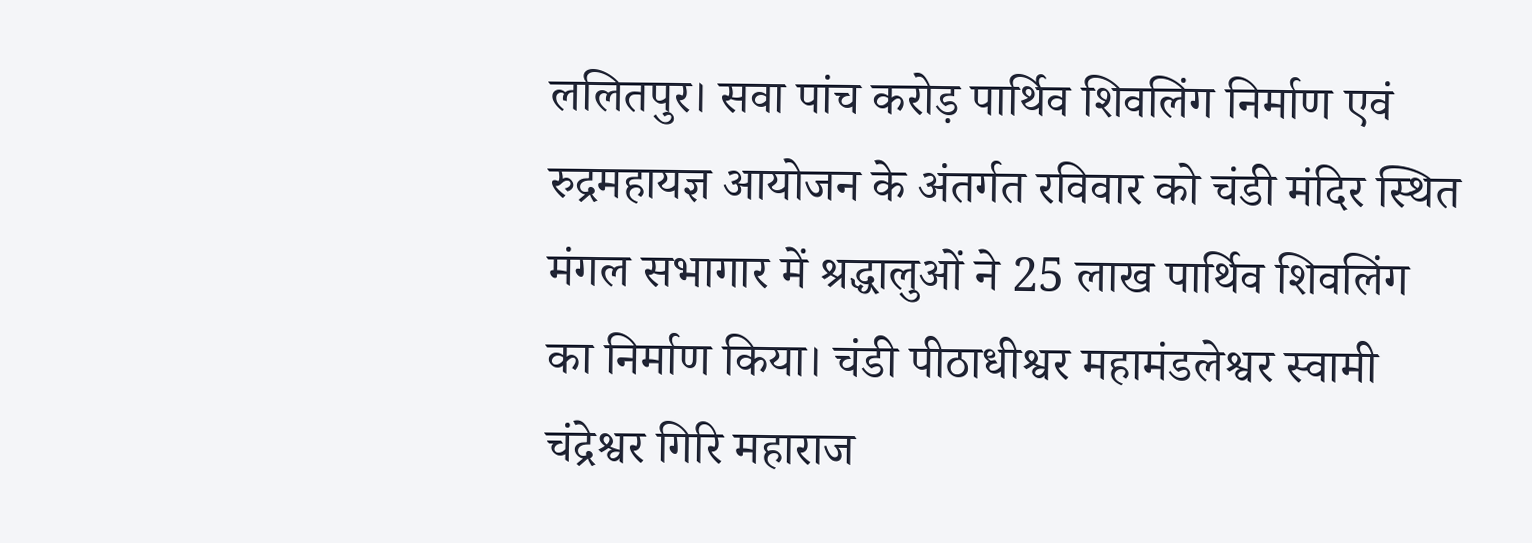ललितपुर। सवा पांच करोड़ पार्थिव शिवलिंग निर्माण एवं रुद्रमहायज्ञ आयोजन के अंतर्गत रविवार को चंडी मंदिर स्थित मंगल सभागार में श्रद्धालुओं ने 25 लाख पार्थिव शिवलिंग का निर्माण किया। चंडी पीठाधीश्वर महामंडलेश्वर स्वामी चंद्रेश्वर गिरि महाराज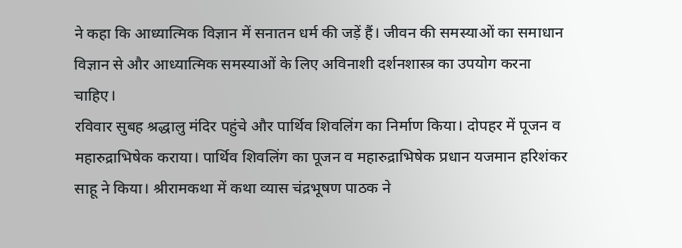ने कहा कि आध्यात्मिक विज्ञान में सनातन धर्म की जड़ें हैं। जीवन की समस्याओं का समाधान विज्ञान से और आध्यात्मिक समस्याओं के लिए अविनाशी दर्शनशास्त्र का उपयोग करना चाहिए।
रविवार सुबह श्रद्धालु मंदिर पहुंचे और पार्थिव शिवलिंग का निर्माण किया। दोपहर में पूजन व महारुद्राभिषेक कराया। पार्थिव शिवलिंग का पूजन व महारुद्राभिषेक प्रधान यजमान हरिशंकर साहू ने किया। श्रीरामकथा में कथा व्यास चंद्रभूषण पाठक ने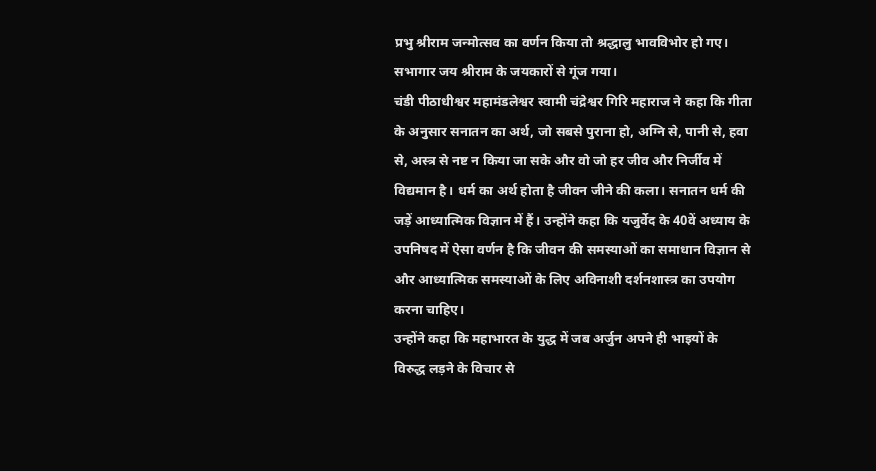प्रभु श्रीराम जन्मोत्सव का वर्णन किया तो श्रद्धालु भावविभोर हो गए। सभागार जय श्रीराम के जयकारों से गूंज गया।
चंडी पीठाधीश्वर महामंडलेश्वर स्वामी चंद्रेश्वर गिरि महाराज ने कहा कि गीता के अनुसार सनातन का अर्थ, जो सबसे पुराना हो, अग्नि से, पानी से, हवा से, अस्त्र से नष्ट न किया जा सके और वो जो हर जीव और निर्जीव में विद्यमान है। धर्म का अर्थ होता है जीवन जीने की कला। सनातन धर्म की जड़ें आध्यात्मिक विज्ञान में हैं। उन्होंने कहा कि यजुर्वेद के 40वें अध्याय के उपनिषद में ऐसा वर्णन है कि जीवन की समस्याओं का समाधान विज्ञान से और आध्यात्मिक समस्याओं के लिए अविनाशी दर्शनशास्त्र का उपयोग करना चाहिए।
उन्होंने कहा कि महाभारत के युद्ध में जब अर्जुन अपने ही भाइयों के विरुद्ध लड़ने के विचार से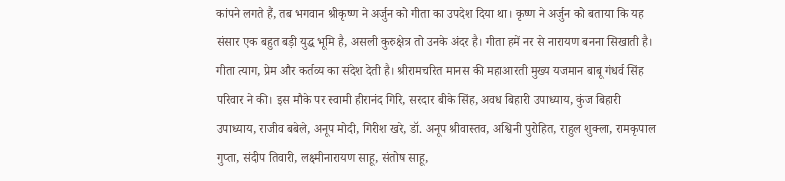कांपने लगते हैं, तब भगवान श्रीकृष्ण ने अर्जुन को गीता का उपदेश दिया था। कृष्ण ने अर्जुन को बताया कि यह संसार एक बहुत बड़ी युद्ध भूमि है, असली कुरुक्षेत्र तो उनके अंदर है। गीता हमें नर से नारायण बनना सिखाती है। गीता त्याग, प्रेम और कर्तव्य का संदेश देती है। श्रीरामचरित मानस की महाआरती मुख्य यजमान बाबू गंधर्व सिंह परिवार ने की। इस मौके पर स्वामी हीरानंद गिरि, सरदार बीके सिंह, अवध बिहारी उपाध्याय, कुंज बिहारी उपाध्याय, राजीव बबेले, अनूप मोदी, गिरीश खरे, डॉ. अनूप श्रीवास्तव, अश्विनी पुरोहित, राहुल शुक्ला, रामकृपाल गुप्ता, संदीप तिवारी, लक्ष्मीनारायण साहू, संतोष साहू,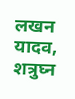लखन यादव, शत्रुघ्न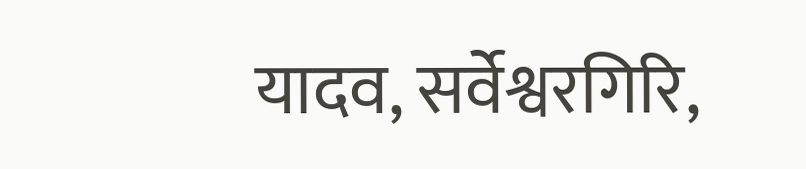यादव, सर्वेश्वरगिरि,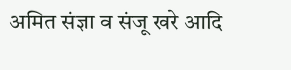अमित संज्ञा व संजू खरे आदि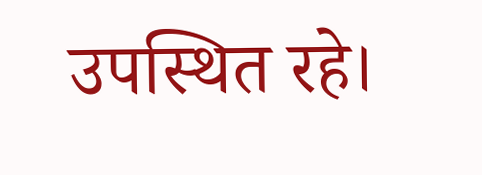उपस्थित रहे।